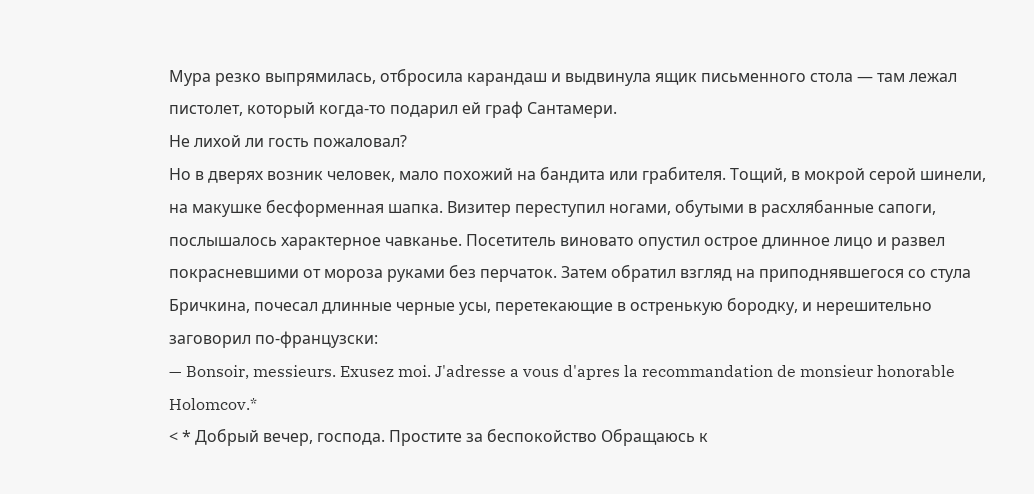Мура резко выпрямилась, отбросила карандаш и выдвинула ящик письменного стола — там лежал пистолет, который когда-то подарил ей граф Сантамери.
Не лихой ли гость пожаловал?
Но в дверях возник человек, мало похожий на бандита или грабителя. Тощий, в мокрой серой шинели, на макушке бесформенная шапка. Визитер переступил ногами, обутыми в расхлябанные сапоги, послышалось характерное чавканье. Посетитель виновато опустил острое длинное лицо и развел покрасневшими от мороза руками без перчаток. Затем обратил взгляд на приподнявшегося со стула Бричкина, почесал длинные черные усы, перетекающие в остренькую бородку, и нерешительно заговорил по-французски:
— Bonsoir, messieurs. Exusez moi. J'adresse a vous d'apres la recommandation de monsieur honorable Holomcov.*
< * Добрый вечер, господа. Простите за беспокойство Обращаюсь к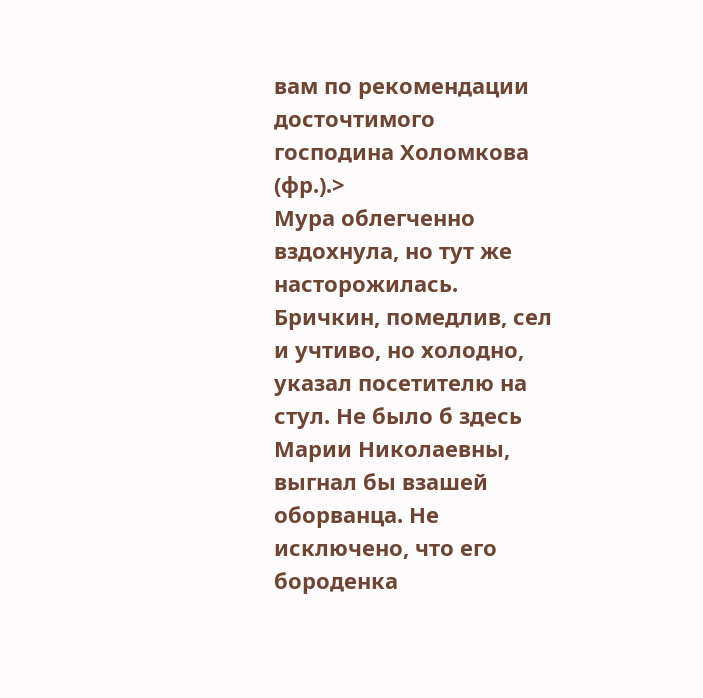вам по рекомендации досточтимого господина Холомкова (фр.).>
Мура облегченно вздохнула, но тут же насторожилась.
Бричкин, помедлив, сел и учтиво, но холодно, указал посетителю на стул. Не было б здесь Марии Николаевны, выгнал бы взашей оборванца. Не исключено, что его бороденка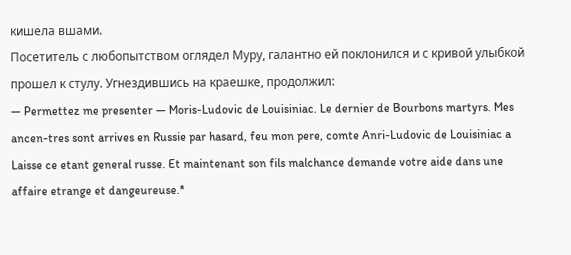кишела вшами.
Посетитель с любопытством оглядел Муру, галантно ей поклонился и с кривой улыбкой прошел к стулу. Угнездившись на краешке, продолжил:
— Permettez me presenter — Moris-Ludovic de Louisiniac. Le dernier de Bourbons martyrs. Mes ancen-tres sont arrives en Russie par hasard, feu mon pere, comte Anri-Ludovic de Louisiniac a Laisse ce etant general russe. Et maintenant son fils malchance demande votre aide dans une affaire etrange et dangeureuse.*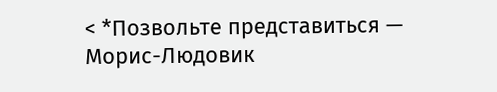< *Позвольте представиться — Морис-Людовик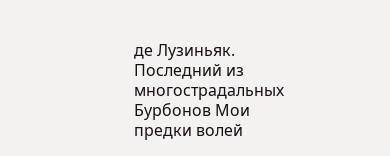де Лузиньяк. Последний из многострадальных Бурбонов Мои предки волей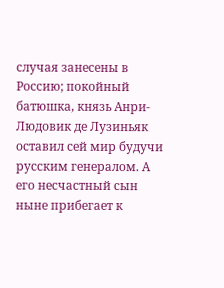случая занесены в Россию; покойный батюшка, князь Анри-Людовик де Лузиньяк оставил сей мир будучи русским генералом. А его несчастный сын ныне прибегает к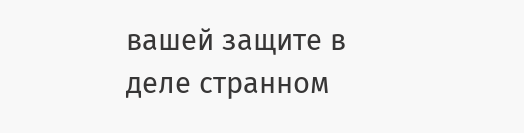вашей защите в деле странном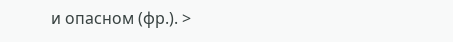и опасном (фр.). >